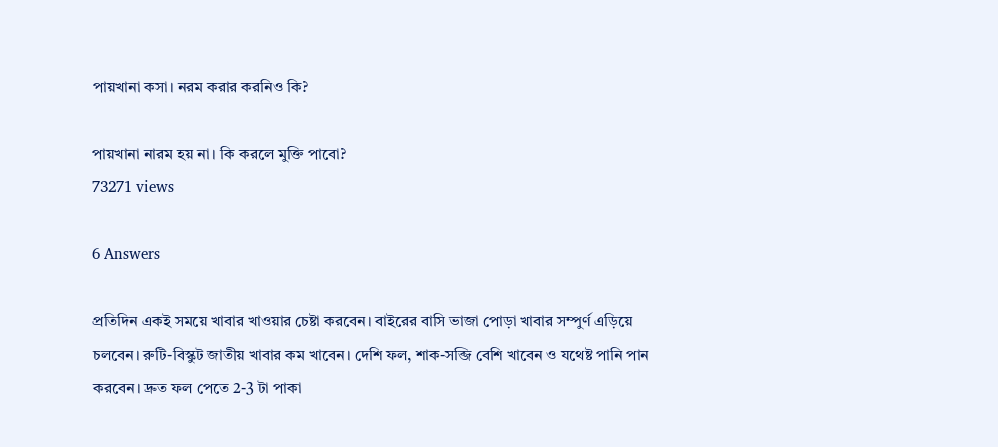পায়খানা কসা। নরম করার করনিও কি?

পায়খানা নারম হয় না। কি করলে মুক্তি পাবো?
73271 views

6 Answers

প্রতিদিন একই সময়ে খাবার খাওয়ার চেষ্টা করবেন। বাইরের বাসি ভাজা পোড়া খাবার সম্পুর্ণ এড়িয়ে চলবেন। রুটি-বিস্কুট জাতীয় খাবার কম খাবেন। দেশি ফল, শাক-সব্জি বেশি খাবেন ও যথেষ্ট পানি পান করবেন। দ্রুত ফল পেতে 2-3 টা পাকা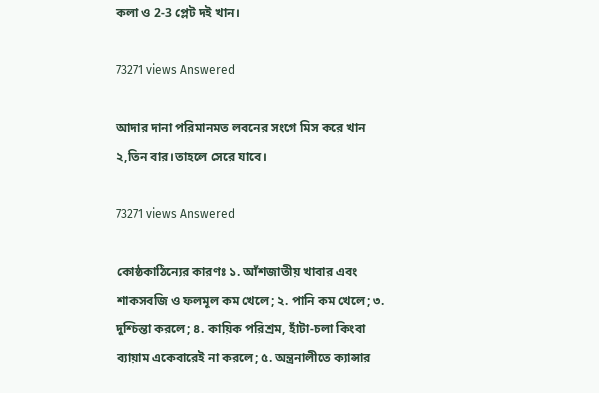কলা ও 2-3 প্লেট দই খান।

73271 views Answered

আদার দানা পরিমানমত লবনের সংগে মিস করে খান ২,তিন বার।তাহলে সেরে যাবে।

73271 views Answered

কোষ্ঠকাঠিন্যের কারণঃ ১. আঁশজাতীয় খাবার এবং শাকসবজি ও ফলমূল কম খেলে; ২. পানি কম খেলে; ৩. দুশ্চিন্তা করলে; ৪. কায়িক পরিশ্রম, হাঁটা-চলা কিংবা ব্যায়াম একেবারেই না করলে; ৫. অন্ত্রনালীতে ক্যান্সার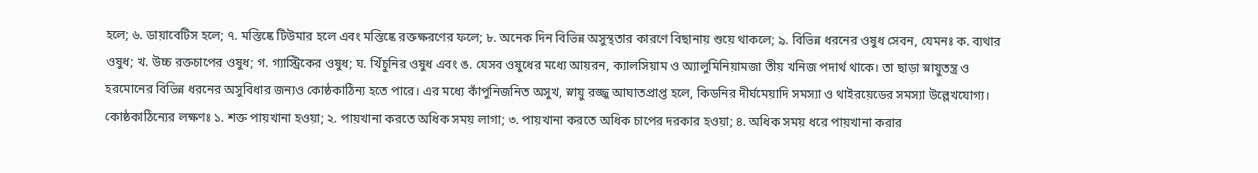হলে; ৬. ডায়াবেটিস হলে; ৭. মস্তিষ্কে টিউমার হলে এবং মস্তিষ্কে রক্তক্ষরণের ফলে; ৮. অনেক দিন বিভিন্ন অসুস্থতার কারণে বিছানায় শুয়ে থাকলে; ৯. বিভিন্ন ধরনের ওষুধ সেবন, যেমনঃ ক. ব্যথার ওষুধ; খ. উচ্চ রক্তচাপের ওষুধ; গ. গ্যাস্ট্রিকের ওষুধ; ঘ. খিঁচুনির ওষুধ এবং ঙ. যেসব ওষুধের মধ্যে আয়রন, ক্যালসিয়াম ও অ্যালুমিনিয়ামজা তীয় খনিজ পদার্থ থাকে। তা ছাড়া স্নায়ুতন্ত্র ও হরমোনের বিভিন্ন ধরনের অসুবিধার জন্যও কোষ্ঠকাঠিন্য হতে পারে। এর মধ্যে কাঁপুনিজনিত অসুখ, স্নায়ু রজ্জু আঘাতপ্রাপ্ত হলে, কিডনির দীর্ঘমেয়াদি সমস্যা ও থাইরয়েডের সমস্যা উল্লেখযোগ্য। কোষ্ঠকাঠিন্যের লক্ষণঃ ১. শক্ত পায়খানা হওয়া; ২. পায়খানা করতে অধিক সময় লাগা; ৩. পায়খানা করতে অধিক চাপের দরকার হওয়া; ৪. অধিক সময় ধরে পায়খানা করার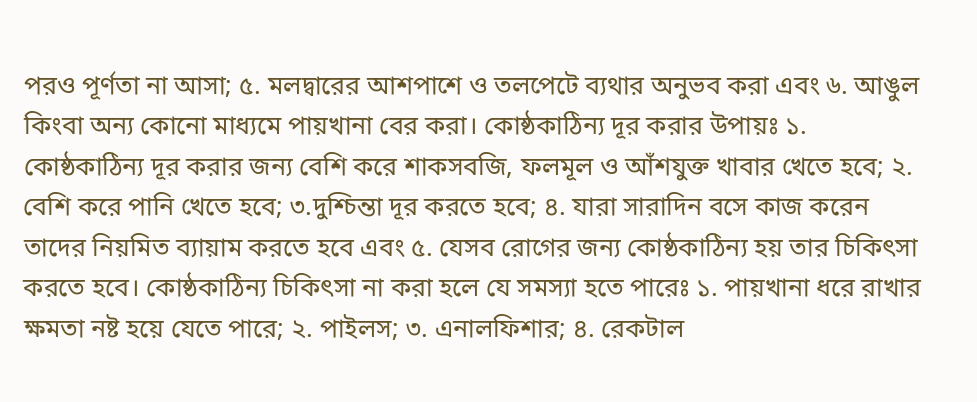পরও পূর্ণতা না আসা; ৫. মলদ্বারের আশপাশে ও তলপেটে ব্যথার অনুভব করা এবং ৬. আঙুল কিংবা অন্য কোনো মাধ্যমে পায়খানা বের করা। কোষ্ঠকাঠিন্য দূর করার উপায়ঃ ১. কোষ্ঠকাঠিন্য দূর করার জন্য বেশি করে শাকসবজি, ফলমূল ও আঁশযুক্ত খাবার খেতে হবে; ২. বেশি করে পানি খেতে হবে; ৩.দুশ্চিন্তা দূর করতে হবে; ৪. যারা সারাদিন বসে কাজ করেন তাদের নিয়মিত ব্যায়াম করতে হবে এবং ৫. যেসব রোগের জন্য কোষ্ঠকাঠিন্য হয় তার চিকিৎসা করতে হবে। কোষ্ঠকাঠিন্য চিকিৎসা না করা হলে যে সমস্যা হতে পারেঃ ১. পায়খানা ধরে রাখার ক্ষমতা নষ্ট হয়ে যেতে পারে; ২. পাইলস; ৩. এনালফিশার; ৪. রেকটাল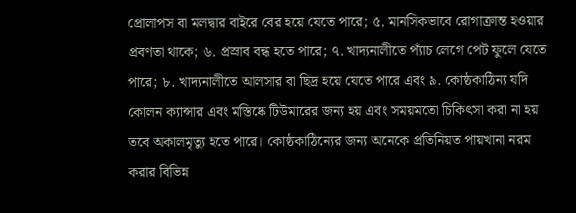প্রোলাপস বা মলদ্বার বাইরে বের হয়ে যেতে পারে; ৫. মানসিকভাবে রোগাক্রান্ত হওয়ার প্রবণতা থাকে; ৬. প্রস্রাব বন্ধ হতে পারে; ৭. খাদ্যনালীতে প্যাঁচ লেগে পেট ফুলে যেতে পারে; ৮. খাদ্যনালীতে আলসার বা ছিদ্র হয়ে যেতে পারে এবং ৯. কোষ্ঠকাঠিন্য যদি কোলন ক্যান্সার এবং মস্তিষ্কে টিউমারের জন্য হয় এবং সময়মতো চিকিৎসা করা না হয় তবে অকালমৃত্যু হতে পারে। কোষ্ঠকাঠিন্যের জন্য অনেকে প্রতিনিয়ত পায়খানা নরম করার বিভিন্ন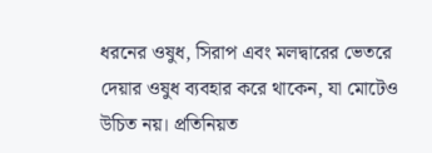ধরনের ওষুধ, সিরাপ এবং মলদ্বারের ভেতরে দেয়ার ওষুধ ব্যবহার করে থাকেন, যা মোটেও উচিত নয়। প্রতিনিয়ত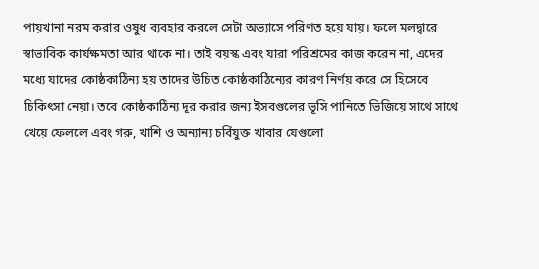পায়খানা নরম করার ওষুধ ব্যবহার করলে সেটা অভ্যাসে পরিণত হয়ে যায়। ফলে মলদ্বারে স্বাভাবিক কার্যক্ষমতা আর থাকে না। তাই বয়স্ক এবং যারা পরিশ্রমের কাজ করেন না, এদের মধ্যে যাদের কোষ্ঠকাঠিন্য হয় তাদের উচিত কোষ্ঠকাঠিন্যের কারণ নির্ণয় করে সে হিসেবে চিকিৎসা নেয়া। তবে কোষ্ঠকাঠিন্য দূর করার জন্য ইসবগুলের ভূসি পানিতে ভিজিয়ে সাথে সাথে খেয়ে ফেললে এবং গরু, খাশি ও অন্যান্য চর্বিযুক্ত খাবার যেগুলো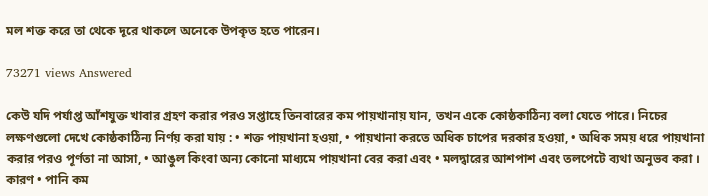মল শক্ত করে তা থেকে দূরে থাকলে অনেকে উপকৃত হতে পারেন।

73271 views Answered

কেউ যদি পর্যাপ্ত আঁশযুক্ত খাবার গ্রহণ করার পরও সপ্তাহে তিনবারের কম পায়খানায় যান, তখন একে কোষ্ঠকাঠিন্য বলা যেতে পারে। নিচের লক্ষণগুলো দেখে কোষ্ঠকাঠিন্য নির্ণয় করা যায় : • শক্ত পায়খানা হওয়া, • পায়খানা করতে অধিক চাপের দরকার হওয়া, • অধিক সময় ধরে পায়খানা করার পরও পূর্ণতা না আসা, • আঙুল কিংবা অন্য কোনো মাধ্যমে পায়খানা বের করা এবং • মলদ্বারের আশপাশ এবং তলপেটে ব্যথা অনুভব করা । কারণ • পানি কম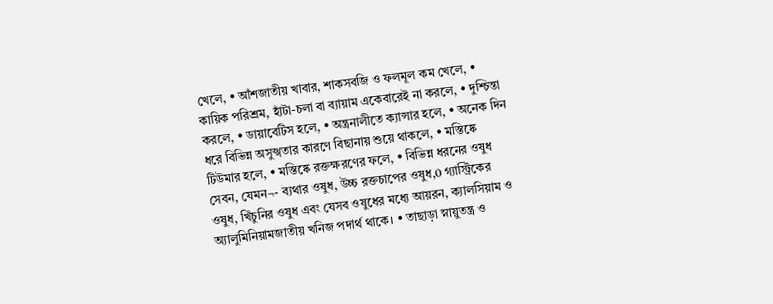খেলে, • আঁশজাতীয় খাবার, শাকসবজি ও ফলমূল কম খেলে, • কায়িক পরিশ্রম, হাঁটা-চলা বা ব্যায়াম একেবারেই না করলে, • দুশ্চিন্তা করলে, • ডায়াবেটিস হলে, • অন্ত্রনালীতে ক্যান্সার হলে, • অনেক দিন ধরে বিভিন্ন অসুস্খতার কারণে বিছানায় শুয়ে থাকলে, • মস্তিষ্কে টিউমার হলে, • মস্তিষ্কে রক্তক্ষরণের ফলে, • বিভিন্ন ধরনের ওষুধ সেবন, যেমন¬- ব্যথার ওষুধ, উচ্চ রক্তচাপের ওষুধ,0 গ্যাস্ট্রিকের ওষুধ, খিঁচুনির ওষুধ এবং যেসব ওষুধের মধ্যে আয়রন, ক্যালসিয়াম ও অ্যালুমিনিয়ামজাতীয় খনিজ পদার্থ থাকে। • তাছাড়া স্নায়ুতন্ত্র ও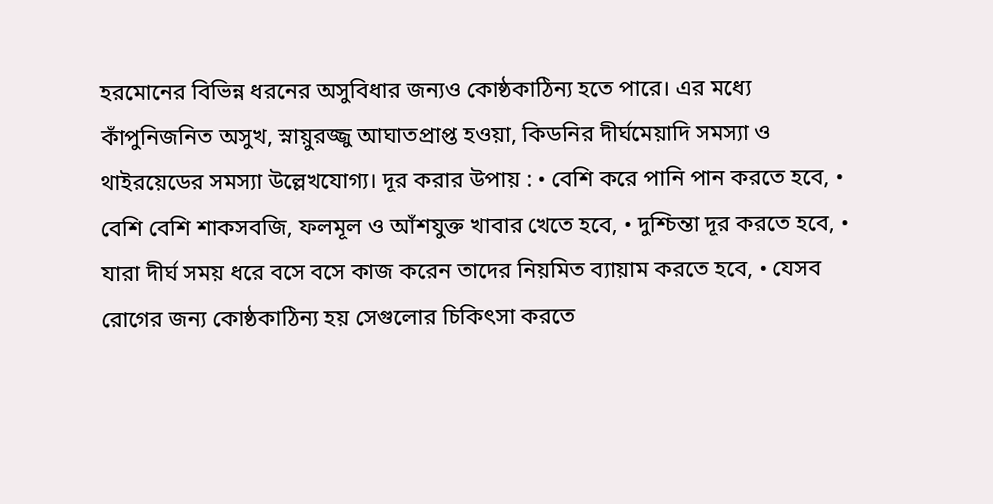হরমোনের বিভিন্ন ধরনের অসুবিধার জন্যও কোষ্ঠকাঠিন্য হতে পারে। এর মধ্যে কাঁপুনিজনিত অসুখ, স্নায়ুরজ্জু আঘাতপ্রাপ্ত হওয়া, কিডনির দীর্ঘমেয়াদি সমস্যা ও থাইরয়েডের সমস্যা উল্লেখযোগ্য। দূর করার উপায় : • বেশি করে পানি পান করতে হবে, • বেশি বেশি শাকসবজি, ফলমূল ও আঁশযুক্ত খাবার খেতে হবে, • দুশ্চিন্তা দূর করতে হবে, • যারা দীর্ঘ সময় ধরে বসে বসে কাজ করেন তাদের নিয়মিত ব্যায়াম করতে হবে, • যেসব রোগের জন্য কোষ্ঠকাঠিন্য হয় সেগুলোর চিকিৎসা করতে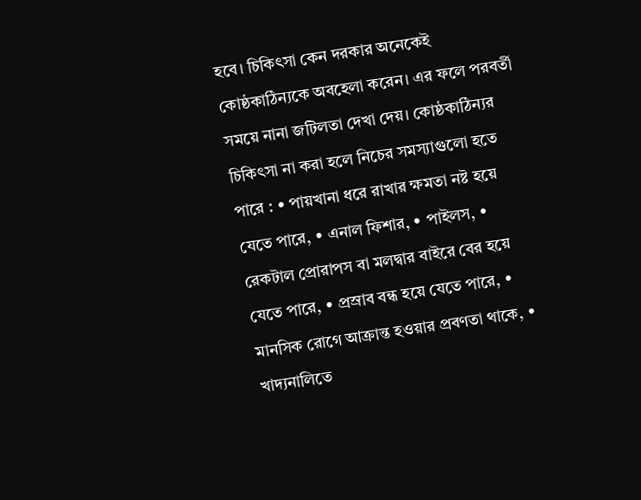হবে। চিকিৎসা কেন দরকার অনেকেই কোষ্ঠকাঠিন্যকে অবহেলা করেন। এর ফলে পরবর্তী সময়ে নানা জটিলতা দেখা দেয়। কোষ্ঠকাঠিন্যর চিকিৎসা না করা হলে নিচের সমস্যাগুলো হতে পারে : • পায়খানা ধরে রাখার ক্ষমতা নষ্ট হয়ে যেতে পারে, • এনাল ফিশার, • পাইলস, • রেকটাল প্রোরাপস বা মলদ্বার বাইরে বের হয়ে যেতে পারে, • প্রস্রাব বন্ধ হয়ে যেতে পারে, • মানসিক রোগে আক্রান্ত হওয়ার প্রবণতা থাকে, • খাদ্যনালিতে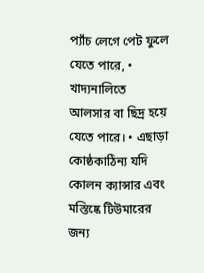প্যাঁচ লেগে পেট ফুলে যেতে পারে, • খাদ্যনালিতে আলসার বা ছিদ্র হয়ে যেতে পারে। • এছাড়া কোষ্ঠকাঠিন্য যদি কোলন ক্যান্সার এবং মস্তিষ্কে টিউমারের জন্য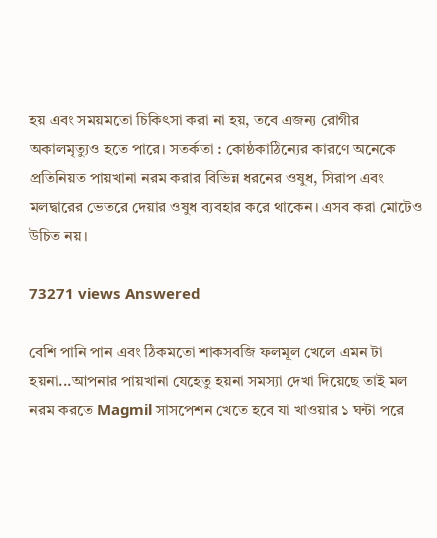হয় এবং সময়মতো চিকিৎসা করা না হয়, তবে এজন্য রোগীর অকালমৃত্যুও হতে পারে। সতর্কতা : কোষ্ঠকাঠিন্যের কারণে অনেকে প্রতিনিয়ত পায়খানা নরম করার বিভিন্ন ধরনের ওষুধ, সিরাপ এবং মলদ্বারের ভেতরে দেয়ার ওষুধ ব্যবহার করে থাকেন। এসব করা মোটেও উচিত নয়।

73271 views Answered

বেশি পানি পান এবং ঠিকমতো শাকসবজি ফলমূল খেলে এমন টা হয়না...আপনার পায়খানা যেহেতু হয়না সমস্যা দেখা দিয়েছে তাই মল নরম করতে Magmil সাসপেশন খেতে হবে যা খাওয়ার ১ ঘন্টা পরে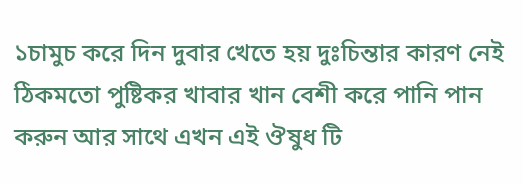১চামুচ করে দিন দুবার খেতে হয় দুঃচিন্তার কারণ নেই ঠিকমতো পুষ্টিকর খাবার খান বেশী করে পানি পান করুন আর সাথে এখন এই ঔষুধ টি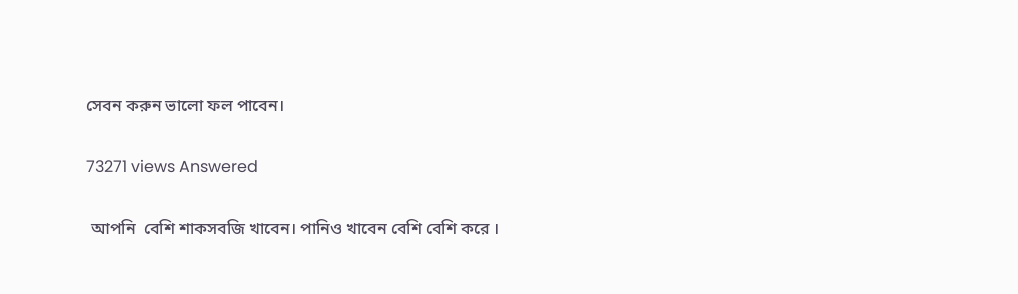সেবন করুন ভালো ফল পাবেন।

73271 views Answered

 আপনি  বেশি শাকসবজি খাবেন। পানিও খাবেন বেশি বেশি করে ।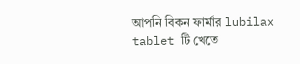আপনি বিকন ফার্মার lubilax tablet টি খেতে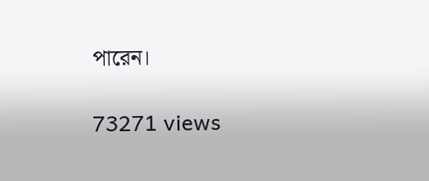পারেন।

73271 views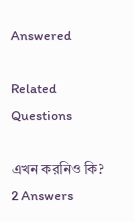Answered

Related Questions

এখন করনিও কি?
2 Answers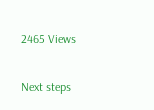2465 Views

Next steps